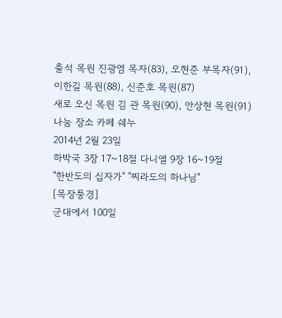출석 목원 진광염 목자(83), 오현준 부목자(91), 이한길 목원(88), 신준호 목원(87)
새로 오신 목원 김 관 목원(90), 안상현 목원(91)
나눔 장소 카페 쉐누
2014년 2월 23일
하박국 3장 17~18절 다니엘 9장 16~19절
"한반도의 십자가" "찌라도의 하나님"
[목장풍경]
군대에서 100일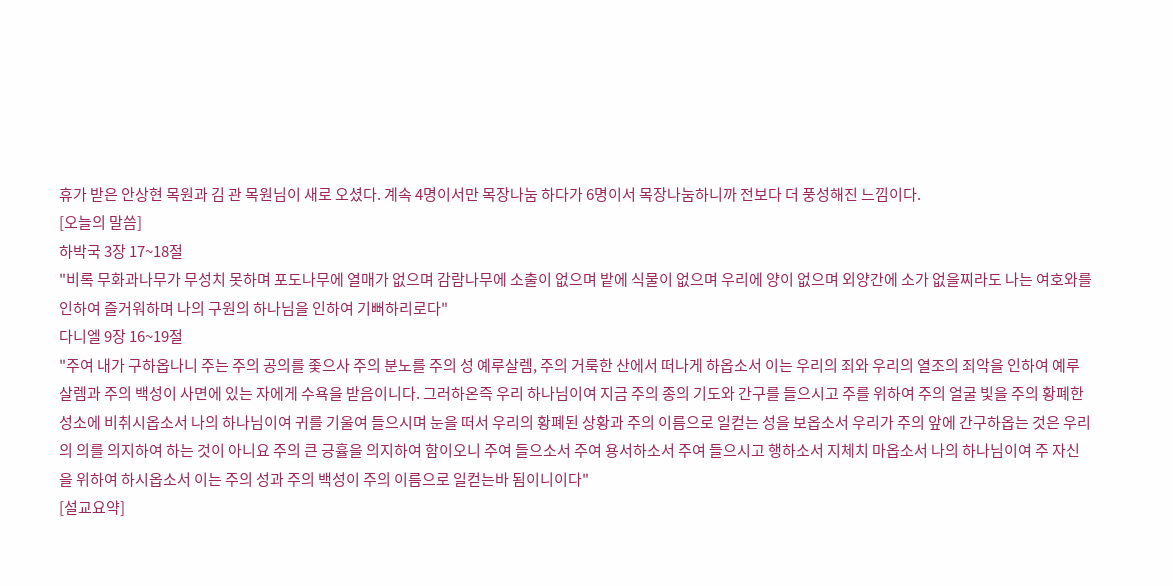휴가 받은 안상현 목원과 김 관 목원님이 새로 오셨다. 계속 4명이서만 목장나눔 하다가 6명이서 목장나눔하니까 전보다 더 풍성해진 느낌이다.
[오늘의 말씀]
하박국 3장 17~18절
"비록 무화과나무가 무성치 못하며 포도나무에 열매가 없으며 감람나무에 소출이 없으며 밭에 식물이 없으며 우리에 양이 없으며 외양간에 소가 없을찌라도 나는 여호와를 인하여 즐거워하며 나의 구원의 하나님을 인하여 기뻐하리로다"
다니엘 9장 16~19절
"주여 내가 구하옵나니 주는 주의 공의를 좇으사 주의 분노를 주의 성 예루살렘, 주의 거룩한 산에서 떠나게 하옵소서 이는 우리의 죄와 우리의 열조의 죄악을 인하여 예루살렘과 주의 백성이 사면에 있는 자에게 수욕을 받음이니다. 그러하온즉 우리 하나님이여 지금 주의 종의 기도와 간구를 들으시고 주를 위하여 주의 얼굴 빛을 주의 황폐한 성소에 비취시옵소서 나의 하나님이여 귀를 기울여 들으시며 눈을 떠서 우리의 황폐된 상황과 주의 이름으로 일컫는 성을 보옵소서 우리가 주의 앞에 간구하옵는 것은 우리의 의를 의지하여 하는 것이 아니요 주의 큰 긍휼을 의지하여 함이오니 주여 들으소서 주여 용서하소서 주여 들으시고 행하소서 지체치 마옵소서 나의 하나님이여 주 자신을 위하여 하시옵소서 이는 주의 성과 주의 백성이 주의 이름으로 일컫는바 됨이니이다"
[설교요약]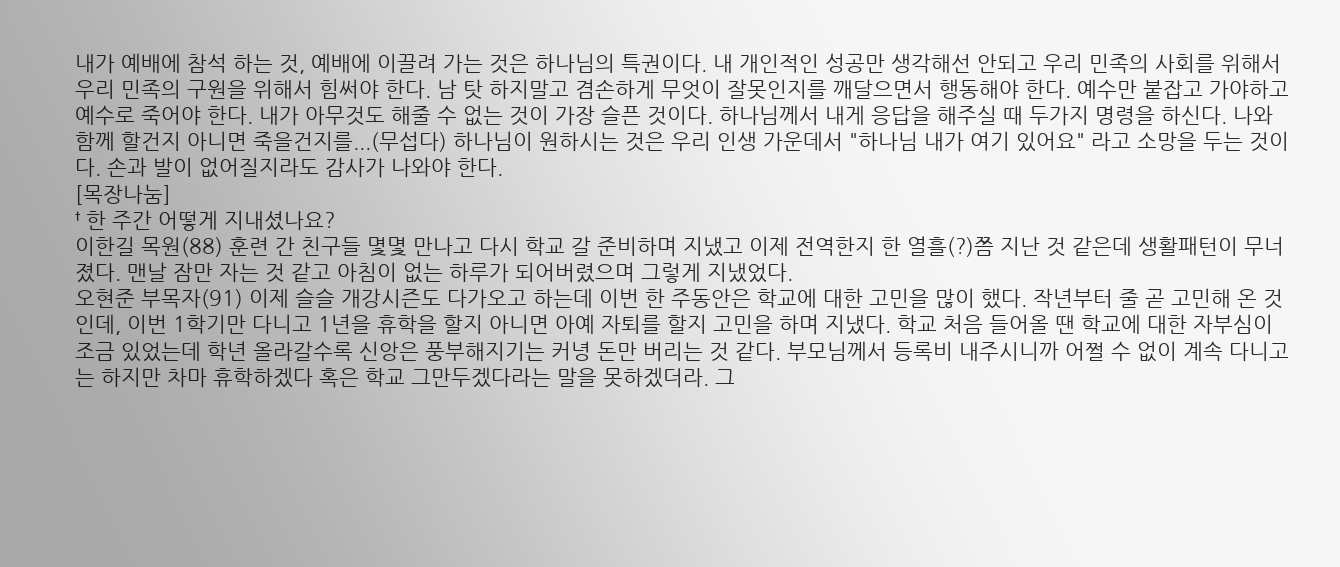내가 예배에 참석 하는 것, 예배에 이끌려 가는 것은 하나님의 특권이다. 내 개인적인 성공만 생각해선 안되고 우리 민족의 사회를 위해서 우리 민족의 구원을 위해서 힘써야 한다. 남 탓 하지말고 겸손하게 무엇이 잘못인지를 깨달으면서 행동해야 한다. 예수만 붙잡고 가야하고 예수로 죽어야 한다. 내가 아무것도 해줄 수 없는 것이 가장 슬픈 것이다. 하나님께서 내게 응답을 해주실 때 두가지 명령을 하신다. 나와 함께 할건지 아니면 죽을건지를...(무섭다) 하나님이 원하시는 것은 우리 인생 가운데서 "하나님 내가 여기 있어요" 라고 소망을 두는 것이다. 손과 발이 없어질지라도 감사가 나와야 한다.
[목장나눔]
† 한 주간 어떻게 지내셨나요?
이한길 목원(88) 훈련 간 친구들 몇몇 만나고 다시 학교 갈 준비하며 지냈고 이제 전역한지 한 열흘(?)쯤 지난 것 같은데 생활패턴이 무너졌다. 맨날 잠만 자는 것 같고 아침이 없는 하루가 되어버렸으며 그렇게 지냈었다.
오현준 부목자(91) 이제 슬슬 개강시즌도 다가오고 하는데 이번 한 주동안은 학교에 대한 고민을 많이 했다. 작년부터 줄 곧 고민해 온 것인데, 이번 1학기만 다니고 1년을 휴학을 할지 아니면 아예 자퇴를 할지 고민을 하며 지냈다. 학교 처음 들어올 땐 학교에 대한 자부심이 조금 있었는데 학년 올라갈수록 신앙은 풍부해지기는 커녕 돈만 버리는 것 같다. 부모님께서 등록비 내주시니까 어쩔 수 없이 계속 다니고는 하지만 차마 휴학하겠다 혹은 학교 그만두겠다라는 말을 못하겠더라. 그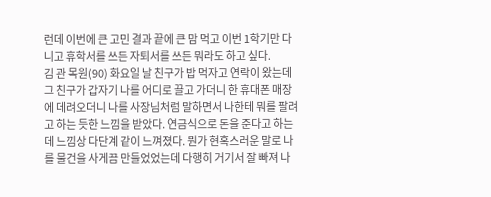런데 이번에 큰 고민 결과 끝에 큰 맘 먹고 이번 1학기만 다니고 휴학서를 쓰든 자퇴서를 쓰든 뭐라도 하고 싶다.
김 관 목원(90) 화요일 날 친구가 밥 먹자고 연락이 왔는데 그 친구가 갑자기 나를 어디로 끌고 가더니 한 휴대폰 매장에 데려오더니 나를 사장님처럼 말하면서 나한테 뭐를 팔려고 하는 듯한 느낌을 받았다. 연금식으로 돈을 준다고 하는데 느낌상 다단계 같이 느껴졌다. 뭔가 현혹스러운 말로 나를 물건을 사게끔 만들었었는데 다행히 거기서 잘 빠져 나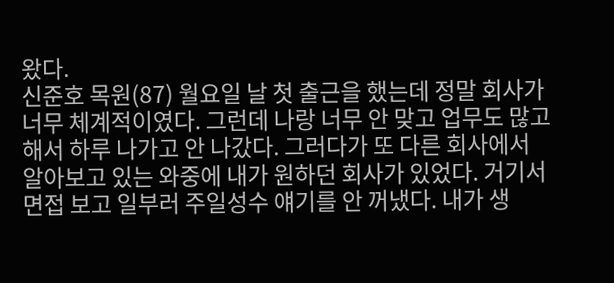왔다.
신준호 목원(87) 월요일 날 첫 출근을 했는데 정말 회사가 너무 체계적이였다. 그런데 나랑 너무 안 맞고 업무도 많고 해서 하루 나가고 안 나갔다. 그러다가 또 다른 회사에서 알아보고 있는 와중에 내가 원하던 회사가 있었다. 거기서 면접 보고 일부러 주일성수 얘기를 안 꺼냈다. 내가 생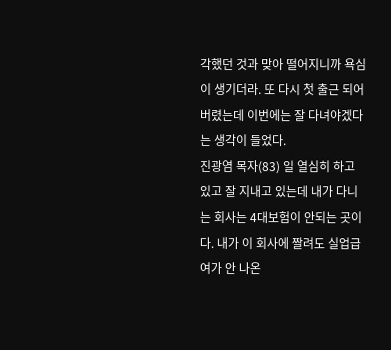각했던 것과 맞아 떨어지니까 욕심이 생기더라. 또 다시 첫 출근 되어버렸는데 이번에는 잘 다녀야겠다는 생각이 들었다.
진광염 목자(83) 일 열심히 하고 있고 잘 지내고 있는데 내가 다니는 회사는 4대보험이 안되는 곳이다. 내가 이 회사에 짤려도 실업급여가 안 나온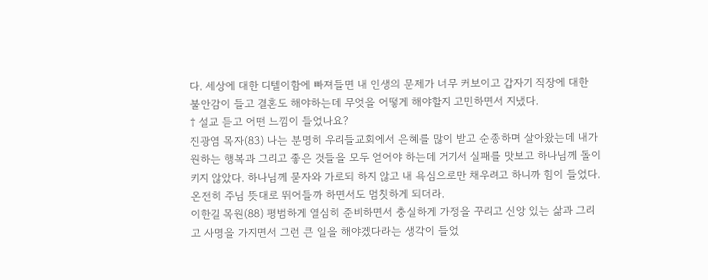다. 세상에 대한 디텔이함에 빠져들면 내 인생의 문제가 너무 커보이고 갑자기 직장에 대한 불안감이 들고 결혼도 해야하는데 무엇을 어떻게 해야할지 고민하면서 지냈다.
† 설교 듣고 어떤 느낌이 들었나요?
진광염 목자(83) 나는 분명히 우리들교회에서 은혜를 많이 받고 순종하며 살아왔는데 내가 원하는 행복과 그리고 좋은 것들을 모두 얻어야 하는데 거기서 실패를 맛보고 하나님께 돌이키지 않았다. 하나님께 묻자와 가로되 하지 않고 내 욕심으로만 채우려고 하니까 힘이 들었다. 온전히 주님 뜻대로 뛰어들까 하면서도 멈칫하게 되더라.
이한길 목원(88) 평범하게 열심히 준비하면서 충실하게 가정을 꾸리고 신앙 있는 삶과 그리고 사명을 가지면서 그런 큰 일을 해야겠다라는 생각이 들었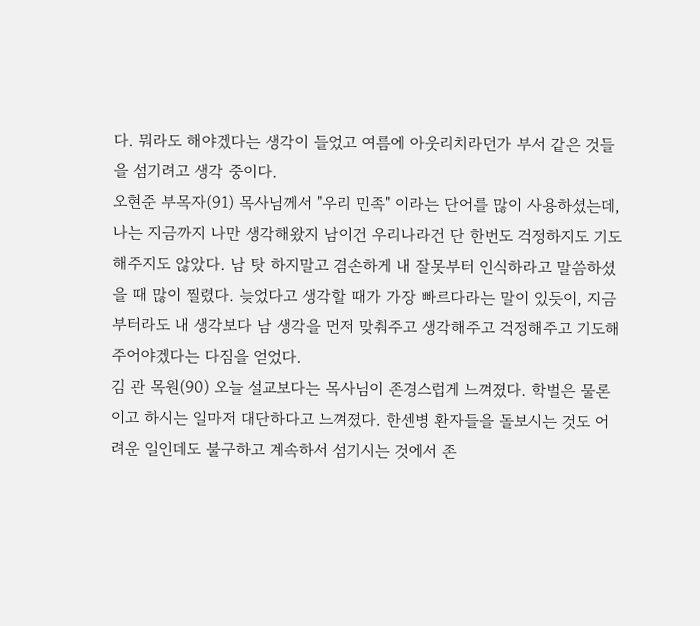다. 뭐라도 해야겠다는 생각이 들었고 여름에 아웃리치라던가 부서 같은 것들을 섬기려고 생각 중이다.
오현준 부목자(91) 목사님께서 "우리 민족" 이라는 단어를 많이 사용하셨는데, 나는 지금까지 나만 생각해왔지 남이건 우리나라건 단 한번도 걱정하지도 기도해주지도 않았다. 남 탓 하지말고 겸손하게 내 잘못부터 인식하라고 말씀하셨을 때 많이 찔렸다. 늦었다고 생각할 때가 가장 빠르다라는 말이 있듯이, 지금부터라도 내 생각보다 남 생각을 먼저 맞춰주고 생각해주고 걱정해주고 기도해주어야겠다는 다짐을 얻었다.
김 관 목원(90) 오늘 설교보다는 목사님이 존경스럽게 느껴졌다. 학벌은 물론이고 하시는 일마저 대단하다고 느껴졌다. 한센병 환자들을 돌보시는 것도 어려운 일인데도 불구하고 계속하서 섬기시는 것에서 존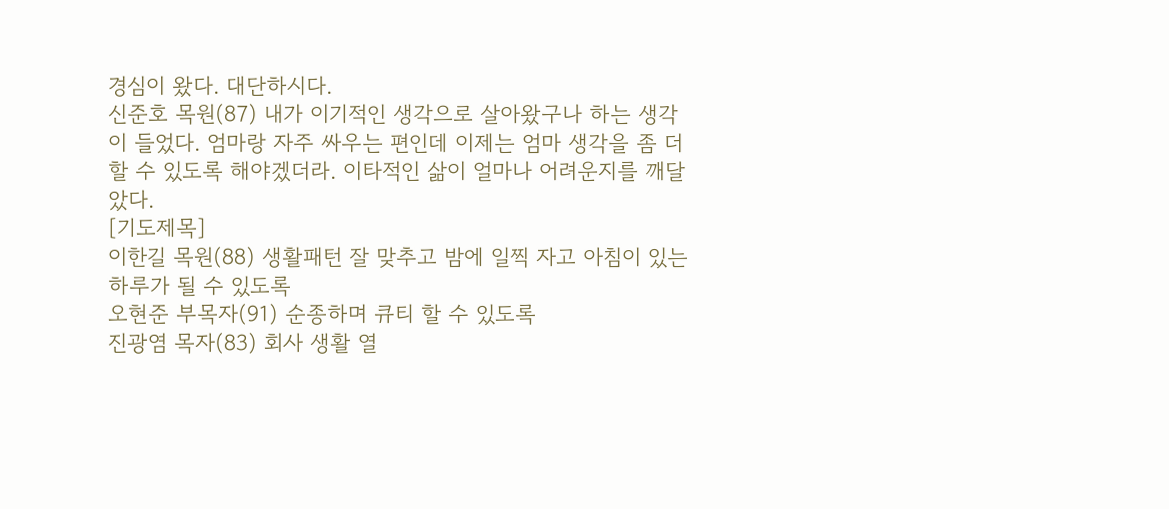경심이 왔다. 대단하시다.
신준호 목원(87) 내가 이기적인 생각으로 살아왔구나 하는 생각이 들었다. 엄마랑 자주 싸우는 편인데 이제는 엄마 생각을 좀 더 할 수 있도록 해야겠더라. 이타적인 삶이 얼마나 어려운지를 깨달았다.
[기도제목]
이한길 목원(88) 생활패턴 잘 맞추고 밤에 일찍 자고 아침이 있는 하루가 될 수 있도록
오현준 부목자(91) 순종하며 큐티 할 수 있도록
진광염 목자(83) 회사 생활 열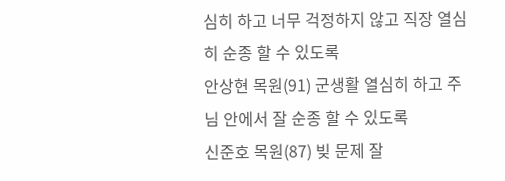심히 하고 너무 걱정하지 않고 직장 열심히 순종 할 수 있도록
안상현 목원(91) 군생활 열심히 하고 주님 안에서 잘 순종 할 수 있도록
신준호 목원(87) 빚 문제 잘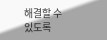해결할 수 있도록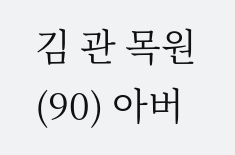김 관 목원(90) 아버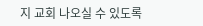지 교회 나오실 수 있도록